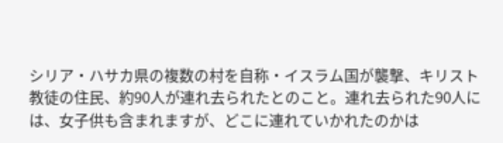シリア・ハサカ県の複数の村を自称・イスラム国が襲撃、キリスト教徒の住民、約90人が連れ去られたとのこと。連れ去られた90人には、女子供も含まれますが、どこに連れていかれたのかは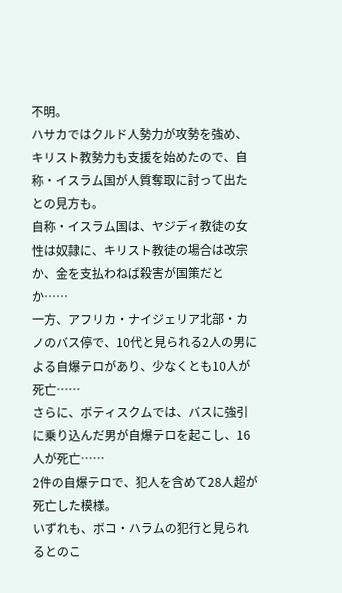不明。
ハサカではクルド人勢力が攻勢を強め、キリスト教勢力も支援を始めたので、自称・イスラム国が人質奪取に討って出たとの見方も。
自称・イスラム国は、ヤジディ教徒の女性は奴隷に、キリスト教徒の場合は改宗か、金を支払わねば殺害が国策だとか……
一方、アフリカ・ナイジェリア北部・カノのバス停で、10代と見られる2人の男による自爆テロがあり、少なくとも10人が死亡……
さらに、ボティスクムでは、バスに強引に乗り込んだ男が自爆テロを起こし、16人が死亡……
2件の自爆テロで、犯人を含めて28人超が死亡した模様。
いずれも、ボコ・ハラムの犯行と見られるとのこ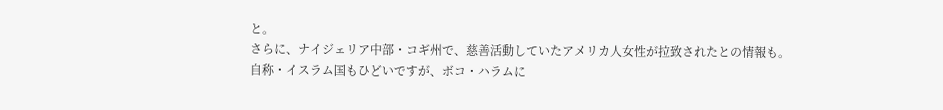と。
さらに、ナイジェリア中部・コギ州で、慈善活動していたアメリカ人女性が拉致されたとの情報も。
自称・イスラム国もひどいですが、ボコ・ハラムに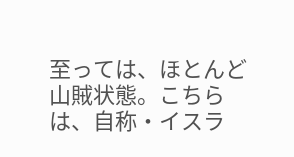至っては、ほとんど山賊状態。こちらは、自称・イスラ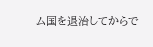ム国を退治してからで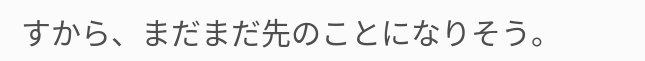すから、まだまだ先のことになりそう。